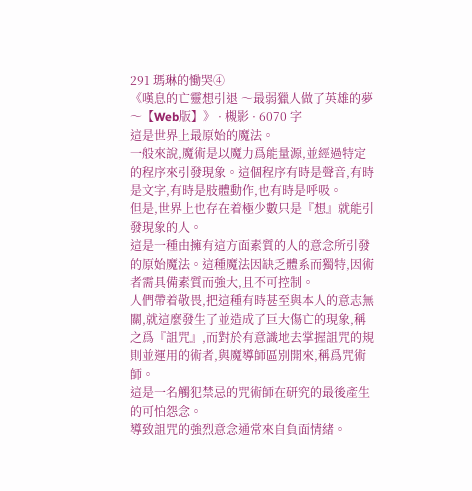291 瑪琳的慟哭④
《嘆息的亡靈想引退 〜最弱獵人做了英雄的夢〜【Web版】》 · 槻影 · 6070 字
這是世界上最原始的魔法。
一般來說,魔術是以魔力爲能量源,並經過特定的程序來引發現象。這個程序有時是聲音,有時是文字,有時是肢體動作,也有時是呼吸。
但是,世界上也存在着極少數只是『想』就能引發現象的人。
這是一種由擁有這方面素質的人的意念所引發的原始魔法。這種魔法因缺乏體系而獨特,因術者需具備素質而強大,且不可控制。
人們帶着敬畏,把這種有時甚至與本人的意志無關,就這麼發生了並造成了巨大傷亡的現象,稱之爲『詛咒』,而對於有意識地去掌握詛咒的規則並運用的術者,與魔導師區別開來,稱爲咒術師。
這是一名觸犯禁忌的咒術師在研究的最後產生的可怕怨念。
導致詛咒的強烈意念通常來自負面情緒。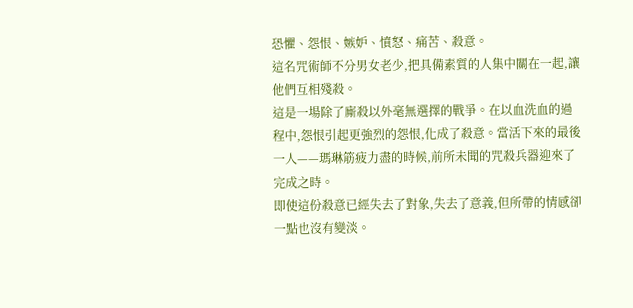恐懼、怨恨、嫉妒、憤怒、痛苦、殺意。
這名咒術師不分男女老少,把具備素質的人集中關在一起,讓他們互相殘殺。
這是一場除了廝殺以外毫無選擇的戰爭。在以血洗血的過程中,怨恨引起更強烈的怨恨,化成了殺意。當活下來的最後一人——瑪琳筋疲力盡的時候,前所未聞的咒殺兵器迎來了完成之時。
即使這份殺意已經失去了對象,失去了意義,但所帶的情感卻一點也沒有變淡。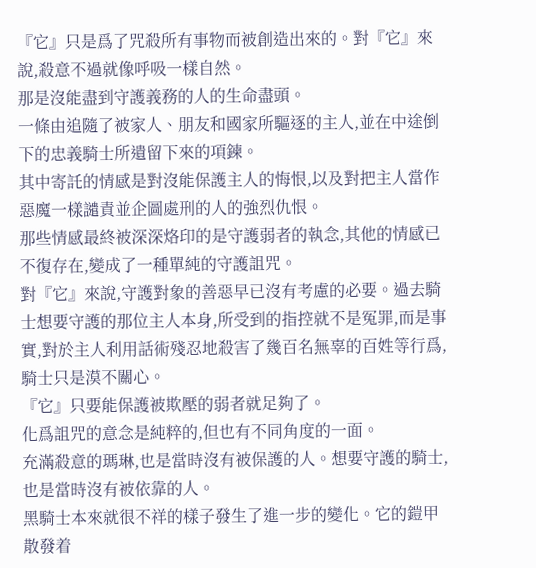『它』只是爲了咒殺所有事物而被創造出來的。對『它』來說,殺意不過就像呼吸一樣自然。
那是沒能盡到守護義務的人的生命盡頭。
一條由追隨了被家人、朋友和國家所驅逐的主人,並在中途倒下的忠義騎士所遺留下來的項鍊。
其中寄託的情感是對沒能保護主人的悔恨,以及對把主人當作惡魔一樣譴責並企圖處刑的人的強烈仇恨。
那些情感最終被深深烙印的是守護弱者的執念,其他的情感已不復存在,變成了一種單純的守護詛咒。
對『它』來說,守護對象的善惡早已沒有考慮的必要。過去騎士想要守護的那位主人本身,所受到的指控就不是冤罪,而是事實,對於主人利用話術殘忍地殺害了幾百名無辜的百姓等行爲,騎士只是漠不關心。
『它』只要能保護被欺壓的弱者就足夠了。
化爲詛咒的意念是純粹的,但也有不同角度的一面。
充滿殺意的瑪琳,也是當時沒有被保護的人。想要守護的騎士,也是當時沒有被依靠的人。
黑騎士本來就很不祥的樣子發生了進一步的變化。它的鎧甲散發着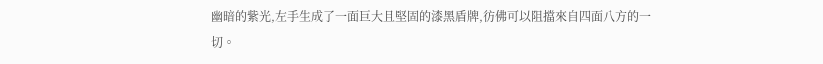幽暗的紫光,左手生成了一面巨大且堅固的漆黑盾牌,彷佛可以阻擋來自四面八方的一切。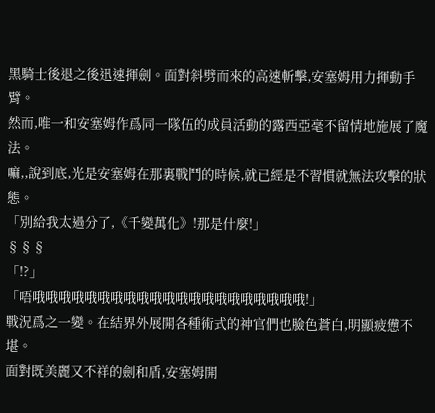黑騎士後退之後迅速揮劍。面對斜劈而來的高速斬擊,安塞姆用力揮動手臂。
然而,唯一和安塞姆作爲同一隊伍的成員活動的露西亞毫不留情地施展了魔法。
嘛,,說到底,光是安塞姆在那裏戰鬥的時候,就已經是不習慣就無法攻擊的狀態。
「別給我太過分了,《千變萬化》!那是什麼!」
§§§
「!?」
「唔哦哦哦哦哦哦哦哦哦哦哦哦哦哦哦哦哦哦哦哦哦!」
戰況爲之一變。在結界外展開各種術式的神官們也臉色蒼白,明顯疲憊不堪。
面對既美麗又不祥的劍和盾,安塞姆開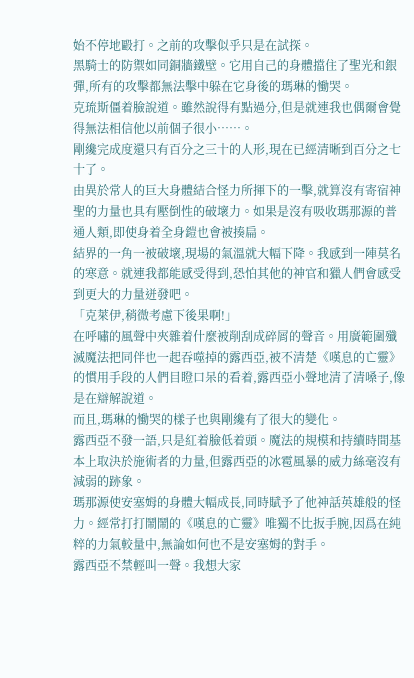始不停地毆打。之前的攻擊似乎只是在試探。
黑騎士的防禦如同銅牆鐵壁。它用自己的身體擋住了聖光和銀彈,所有的攻擊都無法擊中躲在它身後的瑪琳的慟哭。
克琉斯僵着臉說道。雖然說得有點過分,但是就連我也偶爾會覺得無法相信他以前個子很小……。
剛纔完成度還只有百分之三十的人形,現在已經清晰到百分之七十了。
由異於常人的巨大身體結合怪力所揮下的一擊,就算沒有寄宿神聖的力量也具有壓倒性的破壞力。如果是沒有吸收瑪那源的普通人類,即使身着全身鎧也會被揍扁。
結界的一角一被破壞,現場的氣溫就大幅下降。我感到一陣莫名的寒意。就連我都能感受得到,恐怕其他的神官和獵人們會感受到更大的力量迸發吧。
「克萊伊,稍微考慮下後果啊!」
在呼嘯的風聲中夾雜着什麼被削刮成碎屑的聲音。用廣範圍殲滅魔法把同伴也一起吞噬掉的露西亞,被不清楚《嘆息的亡靈》的慣用手段的人們目瞪口呆的看着,露西亞小聲地清了清嗓子,像是在辯解說道。
而且,瑪琳的慟哭的樣子也與剛纔有了很大的變化。
露西亞不發一語,只是紅着臉低着頭。魔法的規模和持續時間基本上取決於施術者的力量,但露西亞的冰雹風暴的威力絲毫沒有減弱的跡象。
瑪那源使安塞姆的身體大幅成長,同時賦予了他神話英雄般的怪力。經常打打鬧鬧的《嘆息的亡靈》唯獨不比扳手腕,因爲在純粹的力氣較量中,無論如何也不是安塞姆的對手。
露西亞不禁輕叫一聲。我想大家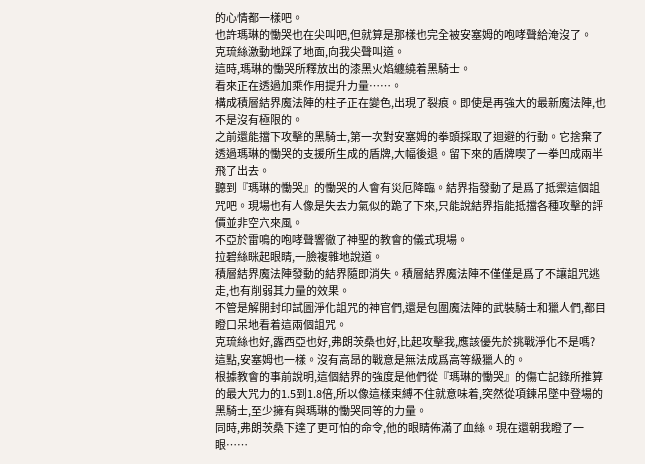的心情都一樣吧。
也許瑪琳的慟哭也在尖叫吧,但就算是那樣也完全被安塞姆的咆哮聲給淹沒了。
克琉絲激動地踩了地面,向我尖聲叫道。
這時,瑪琳的慟哭所釋放出的漆黑火焰纏繞着黑騎士。
看來正在透過加乘作用提升力量……。
構成積層結界魔法陣的柱子正在變色,出現了裂痕。即使是再強大的最新魔法陣,也不是沒有極限的。
之前還能擋下攻擊的黑騎士,第一次對安塞姆的拳頭採取了迴避的行動。它捨棄了透過瑪琳的慟哭的支援所生成的盾牌,大幅後退。留下來的盾牌喫了一拳凹成兩半飛了出去。
聽到『瑪琳的慟哭』的慟哭的人會有災厄降臨。結界指發動了是爲了抵禦這個詛咒吧。現場也有人像是失去力氣似的跪了下來,只能說結界指能抵擋各種攻擊的評價並非空穴來風。
不亞於雷鳴的咆哮聲響徹了神聖的教會的儀式現場。
拉碧絲眯起眼睛,一臉複雜地說道。
積層結界魔法陣發動的結界隨即消失。積層結界魔法陣不僅僅是爲了不讓詛咒逃走,也有削弱其力量的效果。
不管是解開封印試圖淨化詛咒的神官們,還是包圍魔法陣的武裝騎士和獵人們,都目瞪口呆地看着這兩個詛咒。
克琉絲也好,露西亞也好,弗朗茨桑也好,比起攻擊我,應該優先於挑戰淨化不是嗎?
這點,安塞姆也一樣。沒有高昂的戰意是無法成爲高等級獵人的。
根據教會的事前說明,這個結界的強度是他們從『瑪琳的慟哭』的傷亡記錄所推算的最大咒力的1.5到1.8倍,所以像這樣束縛不住就意味着,突然從項鍊吊墜中登場的黑騎士,至少擁有與瑪琳的慟哭同等的力量。
同時,弗朗茨桑下達了更可怕的命令,他的眼睛佈滿了血絲。現在還朝我瞪了一眼……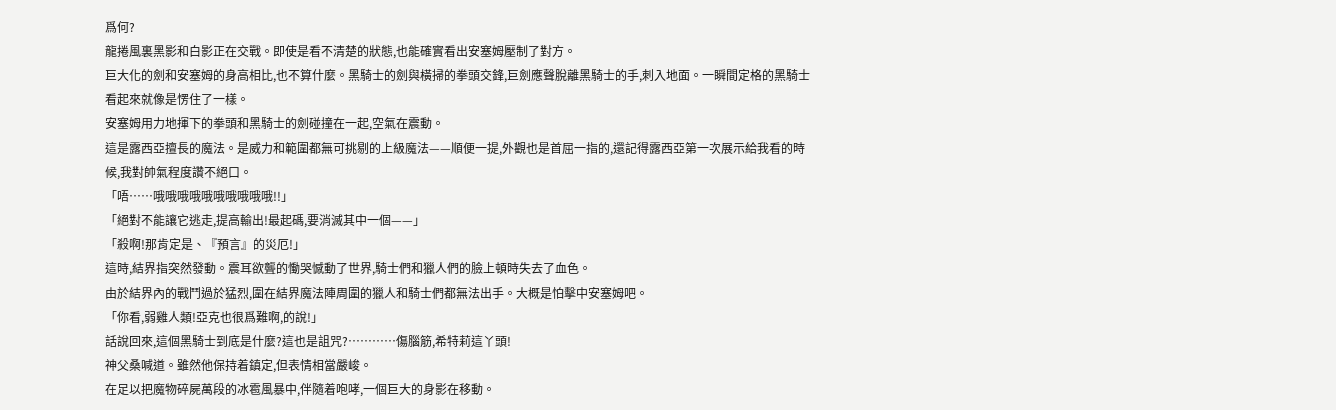爲何?
龍捲風裏黑影和白影正在交戰。即使是看不清楚的狀態,也能確實看出安塞姆壓制了對方。
巨大化的劍和安塞姆的身高相比,也不算什麼。黑騎士的劍與橫掃的拳頭交鋒,巨劍應聲脫離黑騎士的手,刺入地面。一瞬間定格的黑騎士看起來就像是愣住了一樣。
安塞姆用力地揮下的拳頭和黑騎士的劍碰撞在一起,空氣在震動。
這是露西亞擅長的魔法。是威力和範圍都無可挑剔的上級魔法——順便一提,外觀也是首屈一指的,還記得露西亞第一次展示給我看的時候,我對帥氣程度讚不絕口。
「唔……哦哦哦哦哦哦哦哦哦哦!!」
「絕對不能讓它逃走,提高輸出!最起碼,要消滅其中一個——」
「殺啊!那肯定是、『預言』的災厄!」
這時,結界指突然發動。震耳欲聾的慟哭憾動了世界,騎士們和獵人們的臉上頓時失去了血色。
由於結界內的戰鬥過於猛烈,圍在結界魔法陣周圍的獵人和騎士們都無法出手。大概是怕擊中安塞姆吧。
「你看,弱雞人類!亞克也很爲難啊,的說!」
話說回來,這個黑騎士到底是什麼?這也是詛咒?…………傷腦筋,希特莉這丫頭!
神父桑喊道。雖然他保持着鎮定,但表情相當嚴峻。
在足以把魔物碎屍萬段的冰雹風暴中,伴隨着咆哮,一個巨大的身影在移動。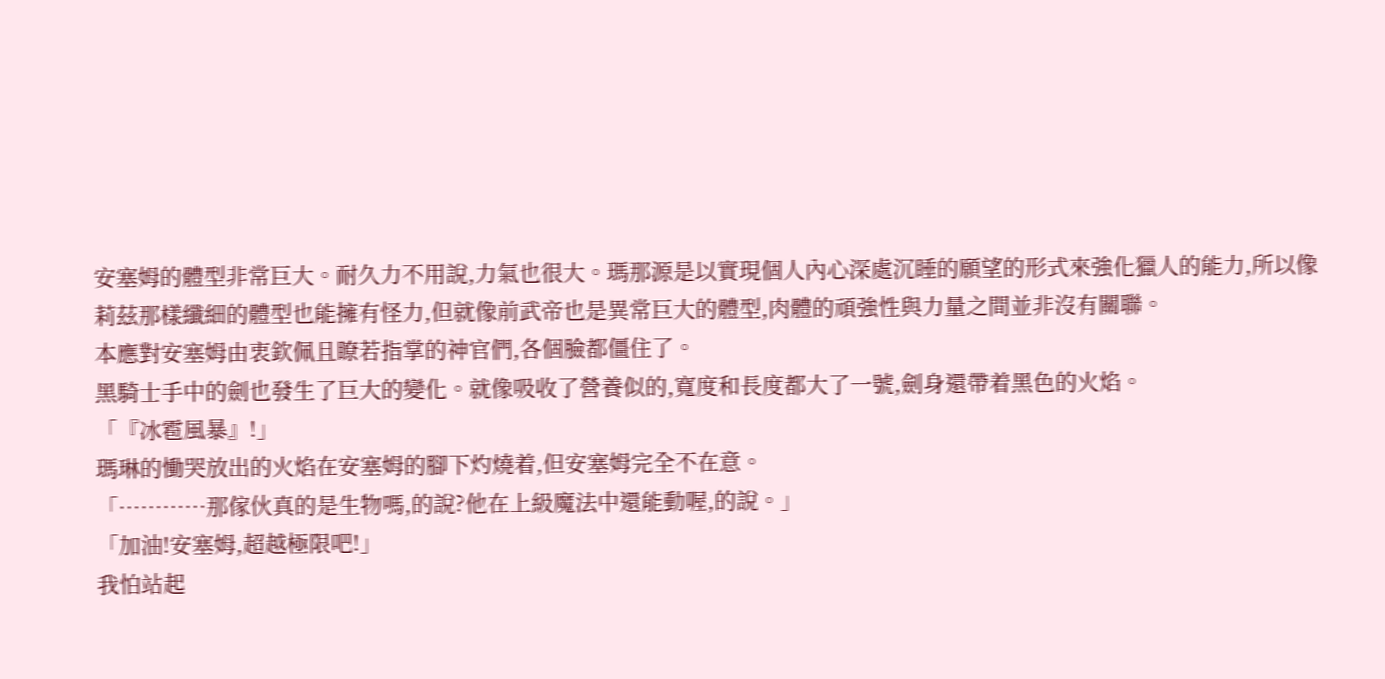安塞姆的體型非常巨大。耐久力不用說,力氣也很大。瑪那源是以實現個人內心深處沉睡的願望的形式來強化獵人的能力,所以像莉茲那樣纖細的體型也能擁有怪力,但就像前武帝也是異常巨大的體型,肉體的頑強性與力量之間並非沒有關聯。
本應對安塞姆由衷欽佩且瞭若指掌的神官們,各個臉都僵住了。
黑騎士手中的劍也發生了巨大的變化。就像吸收了營養似的,寬度和長度都大了一號,劍身還帶着黑色的火焰。
「『冰雹風暴』!」
瑪琳的慟哭放出的火焰在安塞姆的腳下灼燒着,但安塞姆完全不在意。
「…………那傢伙真的是生物嗎,的說?他在上級魔法中還能動喔,的說。」
「加油!安塞姆,超越極限吧!」
我怕站起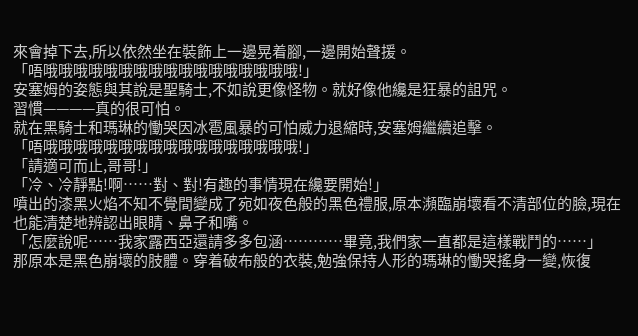來會掉下去,所以依然坐在裝飾上一邊晃着腳,一邊開始聲援。
「唔哦哦哦哦哦哦哦哦哦哦哦哦哦哦哦哦哦!」
安塞姆的姿態與其說是聖騎士,不如說更像怪物。就好像他纔是狂暴的詛咒。
習慣————真的很可怕。
就在黑騎士和瑪琳的慟哭因冰雹風暴的可怕威力退縮時,安塞姆繼續追擊。
「唔哦哦哦哦哦哦哦哦哦哦哦哦哦哦哦哦哦!」
「請適可而止,哥哥!」
「冷、冷靜點!啊……對、對!有趣的事情現在纔要開始!」
噴出的漆黑火焰不知不覺間變成了宛如夜色般的黑色禮服,原本瀕臨崩壞看不清部位的臉,現在也能清楚地辨認出眼睛、鼻子和嘴。
「怎麼說呢……我家露西亞還請多多包涵…………畢竟,我們家一直都是這樣戰鬥的……」
那原本是黑色崩壞的肢體。穿着破布般的衣裝,勉強保持人形的瑪琳的慟哭搖身一變,恢復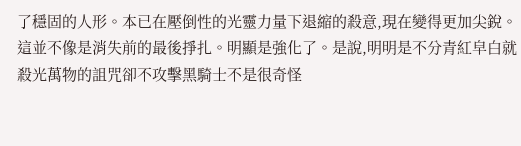了穩固的人形。本已在壓倒性的光靈力量下退縮的殺意,現在變得更加尖銳。
這並不像是消失前的最後掙扎。明顯是強化了。是說,明明是不分青紅皁白就殺光萬物的詛咒卻不攻擊黑騎士不是很奇怪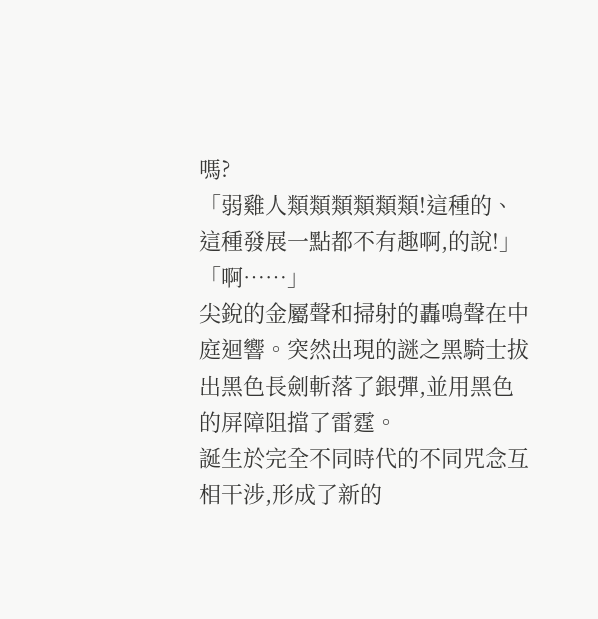嗎?
「弱雞人類類類類類類!這種的、這種發展一點都不有趣啊,的說!」
「啊……」
尖銳的金屬聲和掃射的轟鳴聲在中庭迴響。突然出現的謎之黑騎士拔出黑色長劍斬落了銀彈,並用黑色的屏障阻擋了雷霆。
誕生於完全不同時代的不同咒念互相干涉,形成了新的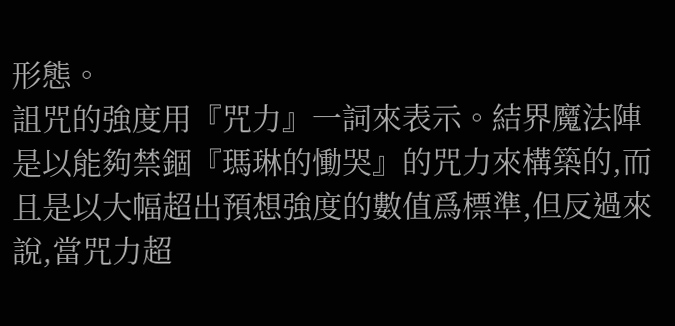形態。
詛咒的強度用『咒力』一詞來表示。結界魔法陣是以能夠禁錮『瑪琳的慟哭』的咒力來構築的,而且是以大幅超出預想強度的數值爲標準,但反過來說,當咒力超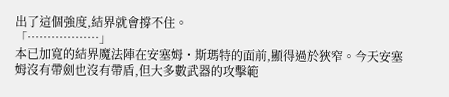出了這個強度,結界就會撐不住。
「………………」
本已加寬的結界魔法陣在安塞姆・斯瑪特的面前,顯得過於狹窄。今天安塞姆沒有帶劍也沒有帶盾,但大多數武器的攻擊範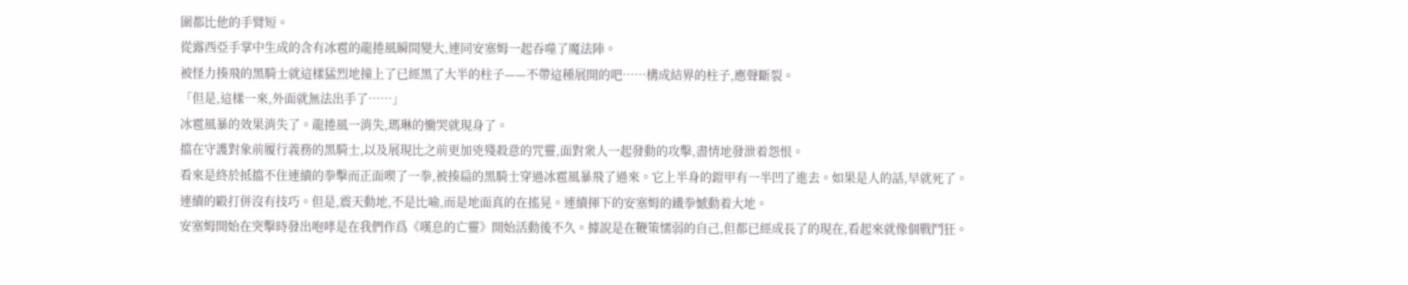圍都比他的手臂短。
從露西亞手掌中生成的含有冰雹的龍捲風瞬間變大,連同安塞姆一起吞噬了魔法陣。
被怪力揍飛的黑騎士就這樣猛烈地撞上了已經黑了大半的柱子——不帶這種展開的吧……構成結界的柱子,應聲斷裂。
「但是,這樣一來,外面就無法出手了……」
冰雹風暴的效果消失了。龍捲風一消失,瑪琳的慟哭就現身了。
擋在守護對象前履行義務的黑騎士,以及展現比之前更加兇殘殺意的咒靈,面對衆人一起發動的攻擊,盡情地發泄着怨恨。
看來是終於抵擋不住連續的拳擊而正面喫了一拳,被揍扁的黑騎士穿過冰雹風暴飛了過來。它上半身的鎧甲有一半凹了進去。如果是人的話,早就死了。
連續的毆打併沒有技巧。但是,震天動地,不是比喻,而是地面真的在搖晃。連續揮下的安塞姆的鐵拳憾動着大地。
安塞姆開始在突擊時發出咆哮是在我們作爲《嘆息的亡靈》開始活動後不久。據說是在鞭策懦弱的自己,但都已經成長了的現在,看起來就像個戰鬥狂。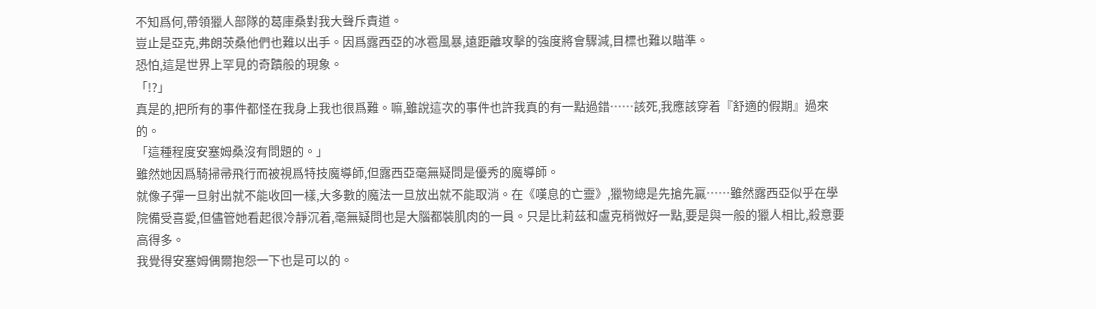不知爲何,帶領獵人部隊的葛庫桑對我大聲斥責道。
豈止是亞克,弗朗茨桑他們也難以出手。因爲露西亞的冰雹風暴,遠距離攻擊的強度將會驟減,目標也難以瞄準。
恐怕,這是世界上罕見的奇蹟般的現象。
「!?」
真是的,把所有的事件都怪在我身上我也很爲難。嘛,雖說這次的事件也許我真的有一點過錯……該死,我應該穿着『舒適的假期』過來的。
「這種程度安塞姆桑沒有問題的。」
雖然她因爲騎掃帚飛行而被視爲特技魔導師,但露西亞毫無疑問是優秀的魔導師。
就像子彈一旦射出就不能收回一樣,大多數的魔法一旦放出就不能取消。在《嘆息的亡靈》,獵物總是先搶先贏……雖然露西亞似乎在學院備受喜愛,但儘管她看起很冷靜沉着,毫無疑問也是大腦都裝肌肉的一員。只是比莉茲和盧克稍微好一點,要是與一般的獵人相比,殺意要高得多。
我覺得安塞姆偶爾抱怨一下也是可以的。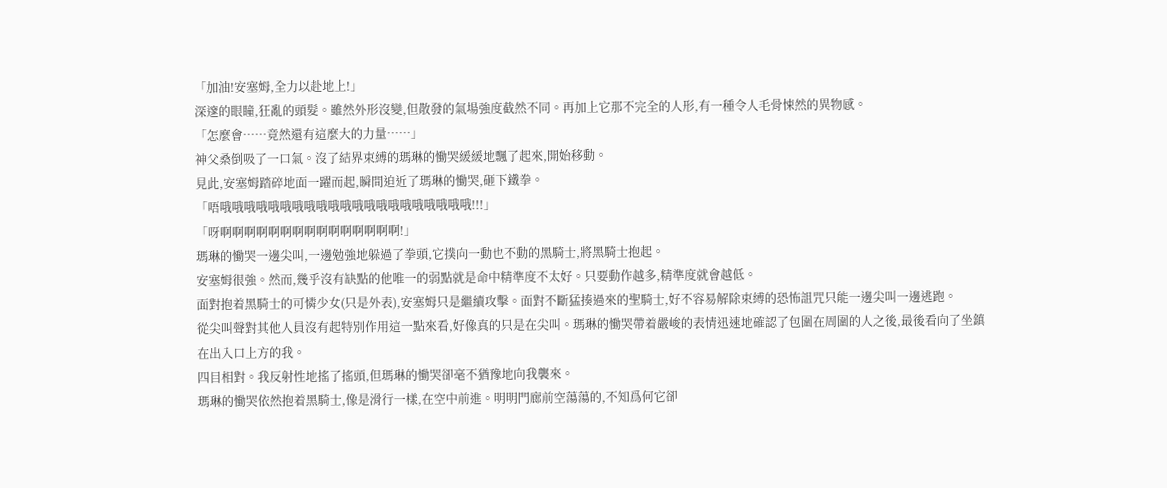「加油!安塞姆,全力以赴地上!」
深邃的眼瞳,狂亂的頭髮。雖然外形沒變,但散發的氣場強度截然不同。再加上它那不完全的人形,有一種令人毛骨悚然的異物感。
「怎麼會……竟然還有這麼大的力量……」
神父桑倒吸了一口氣。沒了結界束縛的瑪琳的慟哭緩緩地飄了起來,開始移動。
見此,安塞姆踏碎地面一躍而起,瞬間迫近了瑪琳的慟哭,砸下鐵拳。
「唔哦哦哦哦哦哦哦哦哦哦哦哦哦哦哦哦哦哦哦哦哦!!!」
「呀啊啊啊啊啊啊啊啊啊啊啊啊啊啊啊!」
瑪琳的慟哭一邊尖叫,一邊勉強地躲過了拳頭,它撲向一動也不動的黑騎士,將黑騎士抱起。
安塞姆很強。然而,幾乎沒有缺點的他唯一的弱點就是命中精準度不太好。只要動作越多,精準度就會越低。
面對抱着黑騎士的可憐少女(只是外表),安塞姆只是繼續攻擊。面對不斷猛揍過來的聖騎士,好不容易解除束縛的恐怖詛咒只能一邊尖叫一邊逃跑。
從尖叫聲對其他人員沒有起特別作用這一點來看,好像真的只是在尖叫。瑪琳的慟哭帶着嚴峻的表情迅速地確認了包圍在周圍的人之後,最後看向了坐鎮在出入口上方的我。
四目相對。我反射性地搖了搖頭,但瑪琳的慟哭卻毫不猶豫地向我襲來。
瑪琳的慟哭依然抱着黑騎士,像是滑行一樣,在空中前進。明明門廊前空蕩蕩的,不知爲何它卻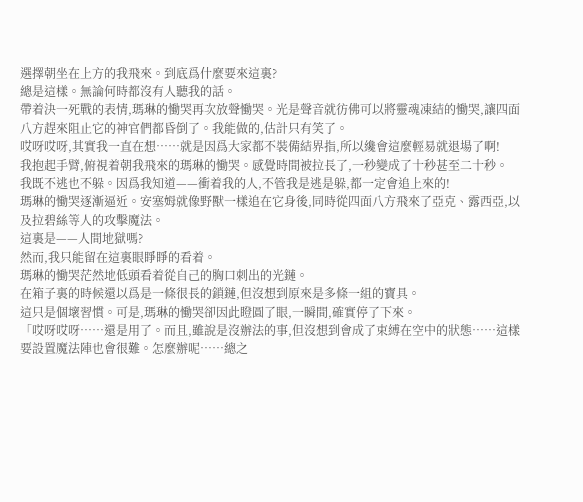選擇朝坐在上方的我飛來。到底爲什麼要來這裏?
總是這樣。無論何時都沒有人聽我的話。
帶着決一死戰的表情,瑪琳的慟哭再次放聲慟哭。光是聲音就彷佛可以將靈魂凍結的慟哭,讓四面八方趕來阻止它的神官們都昏倒了。我能做的,估計只有笑了。
哎呀哎呀,其實我一直在想……就是因爲大家都不裝備結界指,所以纔會這麼輕易就退場了啊!
我抱起手臂,俯視着朝我飛來的瑪琳的慟哭。感覺時間被拉長了,一秒變成了十秒甚至二十秒。
我既不逃也不躲。因爲我知道——衝着我的人,不管我是逃是躲,都一定會追上來的!
瑪琳的慟哭逐漸逼近。安塞姆就像野獸一樣追在它身後,同時從四面八方飛來了亞克、露西亞,以及拉碧絲等人的攻擊魔法。
這裏是——人間地獄嗎?
然而,我只能留在這裏眼睜睜的看着。
瑪琳的慟哭茫然地低頭看着從自己的胸口刺出的光鏈。
在箱子裏的時候還以爲是一條很長的鎖鏈,但沒想到原來是多條一組的寶具。
這只是個壞習慣。可是,瑪琳的慟哭卻因此瞪圓了眼,一瞬間,確實停了下來。
「哎呀哎呀……還是用了。而且,雖說是沒辦法的事,但沒想到會成了束縛在空中的狀態……這樣要設置魔法陣也會很難。怎麼辦呢……總之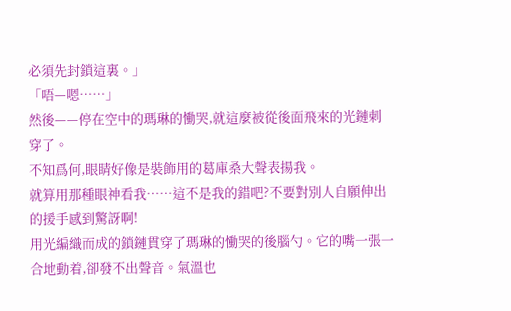必須先封鎖這裏。」
「唔—嗯……」
然後——停在空中的瑪琳的慟哭,就這麼被從後面飛來的光鏈刺穿了。
不知爲何,眼睛好像是裝飾用的葛庫桑大聲表揚我。
就算用那種眼神看我……這不是我的錯吧?不要對別人自願伸出的援手感到驚訝啊!
用光編織而成的鎖鏈貫穿了瑪琳的慟哭的後腦勺。它的嘴一張一合地動着,卻發不出聲音。氣溫也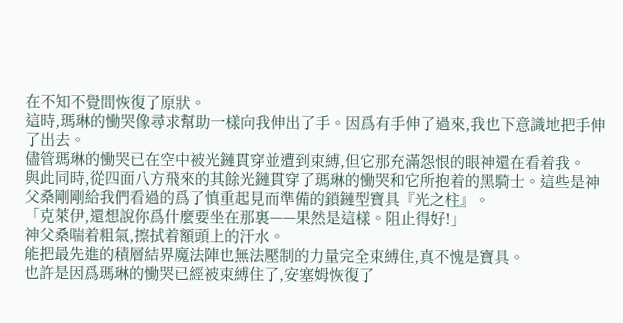在不知不覺間恢復了原狀。
這時,瑪琳的慟哭像尋求幫助一樣向我伸出了手。因爲有手伸了過來,我也下意識地把手伸了出去。
儘管瑪琳的慟哭已在空中被光鏈貫穿並遭到束縛,但它那充滿怨恨的眼神還在看着我。
與此同時,從四面八方飛來的其餘光鏈貫穿了瑪琳的慟哭和它所抱着的黑騎士。這些是神父桑剛剛給我們看過的爲了慎重起見而準備的鎖鏈型寶具『光之柱』。
「克萊伊,還想說你爲什麼要坐在那裏——果然是這樣。阻止得好!」
神父桑喘着粗氣,擦拭着額頭上的汗水。
能把最先進的積層結界魔法陣也無法壓制的力量完全束縛住,真不愧是寶具。
也許是因爲瑪琳的慟哭已經被束縛住了,安塞姆恢復了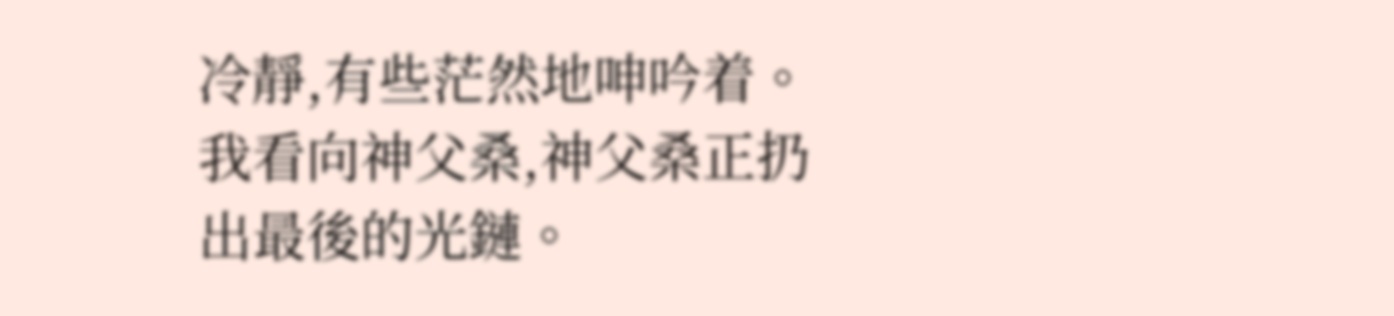冷靜,有些茫然地呻吟着。
我看向神父桑,神父桑正扔出最後的光鏈。